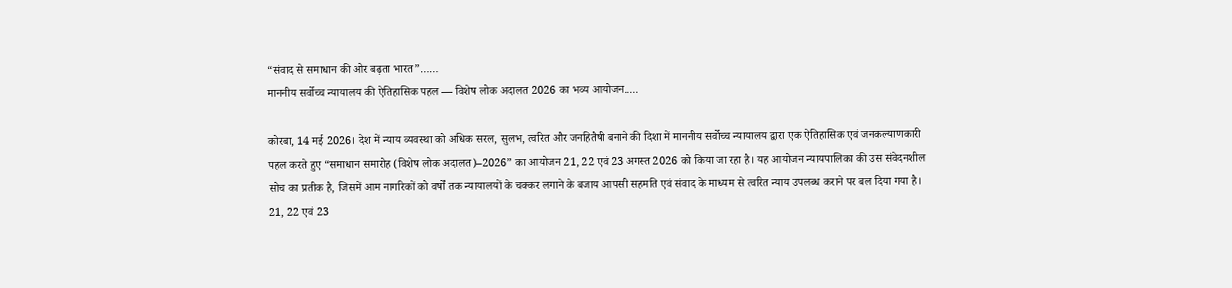“संवाद से समाधान की ओर बढ़ता भारत”……
माननीय सर्वोच्च न्यायालय की ऐतिहासिक पहल — विशेष लोक अदालत 2026 का भव्य आयोजन.....

कोरबा, 14 मई 2026। देश में न्याय व्यवस्था को अधिक सरल, सुलभ, त्वरित और जनहितैषी बनाने की दिशा में माननीय सर्वोच्च न्यायालय द्वारा एक ऐतिहासिक एवं जनकल्याणकारी पहल करते हुए “समाधान समारोह (विशेष लोक अदालत)–2026” का आयोजन 21, 22 एवं 23 अगस्त 2026 को किया जा रहा है। यह आयोजन न्यायपालिका की उस संवेदनशील सोच का प्रतीक है, जिसमें आम नागरिकों को वर्षों तक न्यायालयों के चक्कर लगाने के बजाय आपसी सहमति एवं संवाद के माध्यम से त्वरित न्याय उपलब्ध कराने पर बल दिया गया है।
21, 22 एवं 23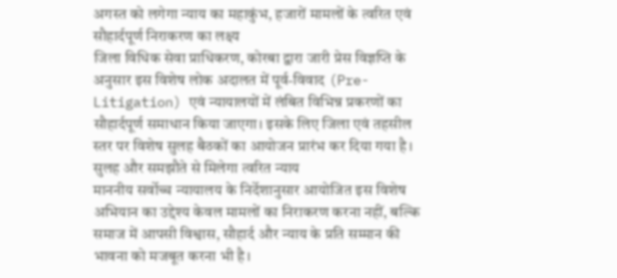अगस्त को लगेगा न्याय का महाकुंभ, हजारों मामलों के त्वरित एवं सौहार्दपूर्ण निराकरण का लक्ष्य
जिला विधिक सेवा प्राधिकरण, कोरबा द्वारा जारी प्रेस विज्ञप्ति के अनुसार इस विशेष लोक अदालत में पूर्व-विवाद (Pre-Litigation) एवं न्यायालयों में लंबित विभिन्न प्रकरणों का सौहार्दपूर्ण समाधान किया जाएगा। इसके लिए जिला एवं तहसील स्तर पर विशेष सुलह बैठकों का आयोजन प्रारंभ कर दिया गया है।
सुलह और समझौते से मिलेगा त्वरित न्याय
माननीय सर्वोच्च न्यायालय के निर्देशानुसार आयोजित इस विशेष अभियान का उद्देश्य केवल मामलों का निराकरण करना नहीं, बल्कि समाज में आपसी विश्वास, सौहार्द और न्याय के प्रति सम्मान की भावना को मजबूत करना भी है।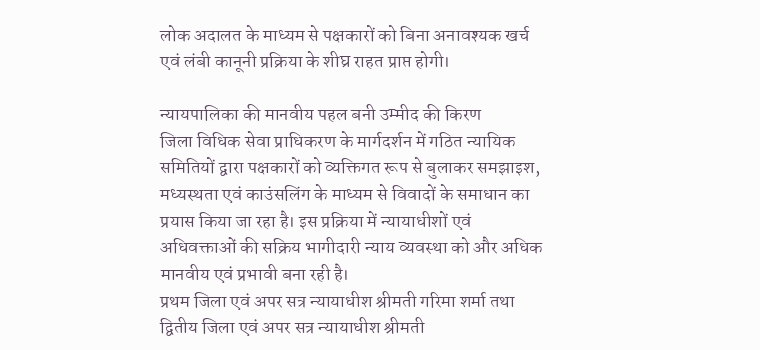लोक अदालत के माध्यम से पक्षकारों को बिना अनावश्यक खर्च एवं लंबी कानूनी प्रक्रिया के शीघ्र राहत प्राप्त होगी।

न्यायपालिका की मानवीय पहल बनी उम्मीद की किरण
जिला विधिक सेवा प्राधिकरण के मार्गदर्शन में गठित न्यायिक समितियों द्वारा पक्षकारों को व्यक्तिगत रूप से बुलाकर समझाइश, मध्यस्थता एवं काउंसलिंग के माध्यम से विवादों के समाधान का प्रयास किया जा रहा है। इस प्रक्रिया में न्यायाधीशों एवं अधिवक्ताओं की सक्रिय भागीदारी न्याय व्यवस्था को और अधिक मानवीय एवं प्रभावी बना रही है।
प्रथम जिला एवं अपर सत्र न्यायाधीश श्रीमती गरिमा शर्मा तथा द्वितीय जिला एवं अपर सत्र न्यायाधीश श्रीमती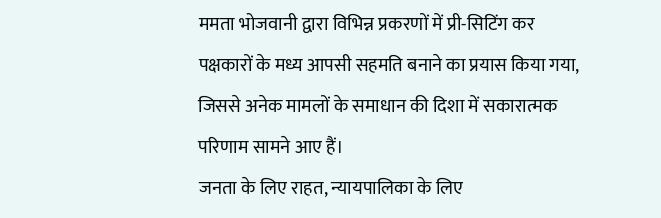ममता भोजवानी द्वारा विभिन्न प्रकरणों में प्री-सिटिंग कर पक्षकारों के मध्य आपसी सहमति बनाने का प्रयास किया गया, जिससे अनेक मामलों के समाधान की दिशा में सकारात्मक परिणाम सामने आए हैं।
जनता के लिए राहत, न्यायपालिका के लिए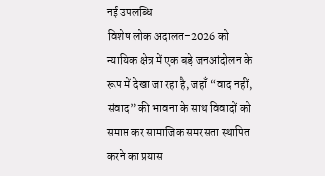नई उपलब्धि
विशेष लोक अदालत–2026 को न्यायिक क्षेत्र में एक बड़े जनआंदोलन के रूप में देखा जा रहा है, जहाँ “वाद नहीं, संवाद” की भावना के साथ विवादों को समाप्त कर सामाजिक समरसता स्थापित करने का प्रयास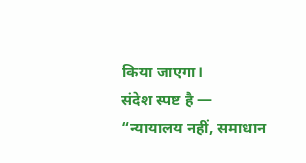किया जाएगा।
संदेश स्पष्ट है —
“न्यायालय नहीं, समाधान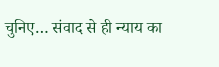चुनिए… संवाद से ही न्याय का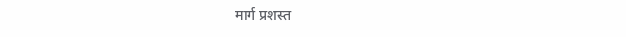मार्ग प्रशस्त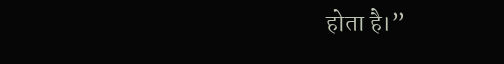होता है।”